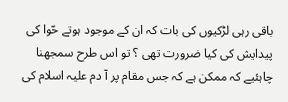باقی رہی لڑکیوں کی بات کہ ان کے موجود ہوتے حّوا کی پیدایش کی کیا ضرورت تھی ؟ تو اس طرح سمجھنا چاہئیے کہ ممکن ہے کہ جس مقام پر آ دم علیہ اسلام کی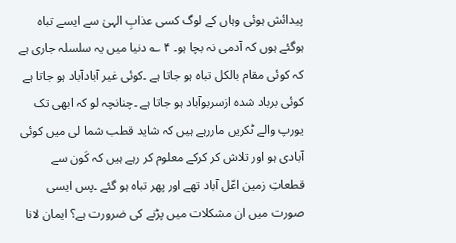پیدائش ہوئی وہاں کے لوگ کسی عذابِ الہیٰ سے ایسے تباہ ہوگئے ہوں کہ آدمی نہ بچا ہو۔ ۴ ؎ دنیا میں یہ سلسلہ جاری ہے کہ کوئی مقام بالکل تباہ ہو جاتا ہے ۔کوئی غیر آبادآباد ہو جاتا ہے کوئی برباد شدہ ازسربوآباد ہو جاتا ہے ۔چنانچہ لو کہ ابھی تک یورپ والے ٹکریں ماررہے ہیں کہ شاید قطب شما لی میں کوئی آبادی ہو اور تلاش کر کرکے معلوم کر رہے ہیں کہ کَون سے قطعاتِ زمین اعّل آباد تھے اور پھر تباہ ہو گئے ۔پس ایسی صورت میں ان مشکلات میں پڑنے کی ضرورت ہے؟ ایمان لانا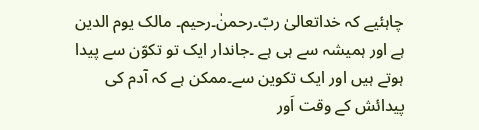چاہئیے کہ خداتعالیٰ ربّ۔رحمنٰ۔رحیم۔ مالک یوم الدین ہے اور ہمیشہ سے ہی ہے ۔جاندار ایک تو تکوّن سے پیدا ہوتے ہیں اور ایک تکوین سے۔ممکن ہے کہ آدم کی پیدائش کے وقت اَور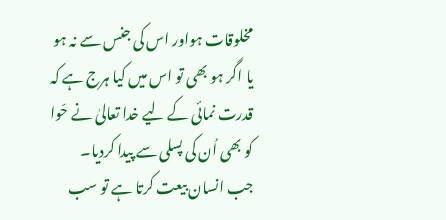مخلوقات ہواور اس کی جنس سے نہ ہو یا اگر ہو بھی تو اس میں کیا ہرج ہے کہ قدرت نمائی کے لیے خدا تعالیٰ نے حّوا کو بھی اُن کی پسلی سے پیدا کردیا۔
جب انسان بیعت کرتا ہے تو سب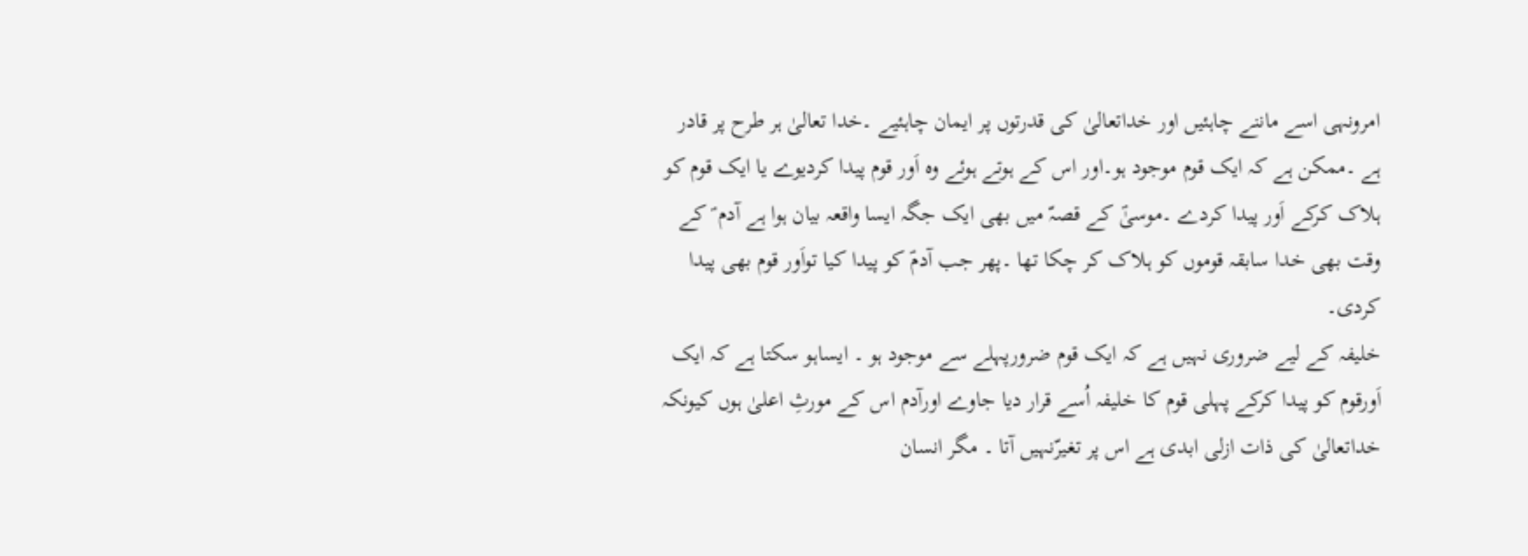امرونہی اسے ماننے چاہئیں اور خداتعالیٰ کی قدرتوں پر ایمان چاہئیے ۔خدا تعالیٰ ہر طرح پر قادر ہے ۔ممکن ہے کہ ایک قوم موجود ہو۔اور اس کے ہوتے ہوئے وہ اَور قوم پیدا کردیوے یا ایک قوم کو ہلاک کرکے اَور پیدا کردے ۔موسیٰؑ کے قصہّ میں بھی ایک جگہ ایسا واقعہ بیان ہوا ہے آدم ؑ کے وقت بھی خدا سابقہ قوموں کو ہلاک کر چکا تھا ۔پھر جب آدمؑ کو پیدا کیا تواَور قوم بھی پیدا کردی۔
خلیفہ کے لیے ضروری نہیں ہے کہ ایک قوم ضرورپہلے سے موجود ہو ۔ ایساہو سکتا ہے کہ ایک اَورقوم کو پیدا کرکے پہلی قوم کا خلیفہ اُسے قرار دیا جاوے اورآدم اس کے مورثِ اعلیٰ ہوں کیونکہ خداتعالیٰ کی ذات ازلی ابدی ہے اس پر تغیرّنہیں آتا ۔ مگر انسان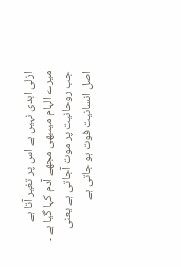ازلی ابدی نہیں ہے اس پر تغیر آتا ہے میرے الہام میںبھی مجھے آدم کہا گیا ہے ۔
جب روحانیت پر موت آجاتی ہے یعنی اصل انسانیت فوت ہو جاتی ہے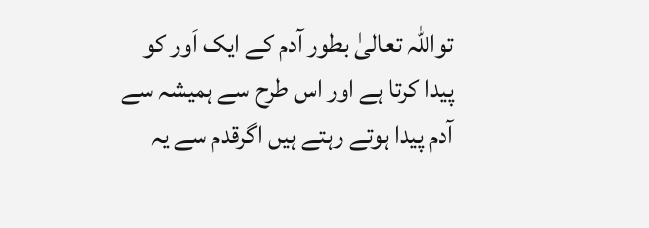تواللہ تعالیٰ بطور آدم کے ایک اَور کو پیدا کرتا ہے اور اس طرح سے ہمیشہ سے آدم پیدا ہوتے رہتے ہیں اگرقدم سے یہ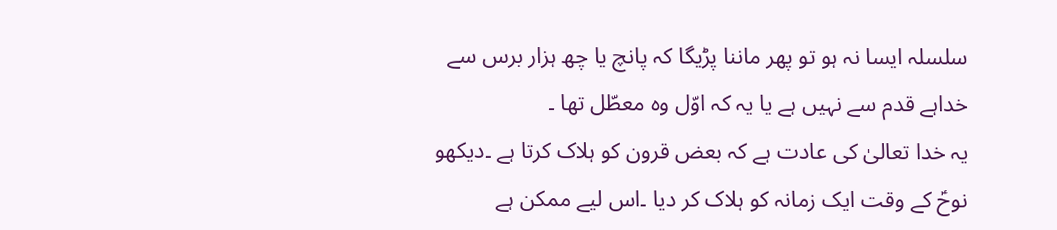سلسلہ ایسا نہ ہو تو پھر ماننا پڑیگا کہ پانچ یا چھ ہزار برس سے خداہے قدم سے نہیں ہے یا یہ کہ اوّل وہ معطّل تھا ۔
یہ خدا تعالیٰ کی عادت ہے کہ بعض قرون کو ہلاک کرتا ہے ۔دیکھو نوحؑ کے وقت ایک زمانہ کو ہلاک کر دیا ۔اس لیے ممکن ہے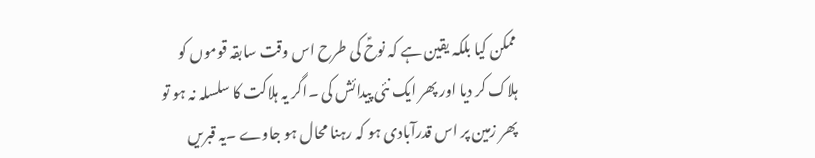ممکن کیا بلکہ یقین ہے کہ نوحؑ کی طرح اس وقت سابقہ قوموں کو ہلاک کر دیا اور پھر ایک نئی پیدائش کی ۔اگر یہ ہلاکت کا سلسلہ نہ ہو تو پھر زمین پر اس قدرآبادی ہو کہ رہنا محال ہو جاوے ۔یہ قبریں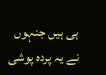ہی ہیں جنہوں نے یہ پردہ پوشی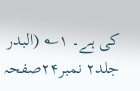کی ہے۔ ۱؎ (البدر جلد۲ نمبر۲۴صفحہ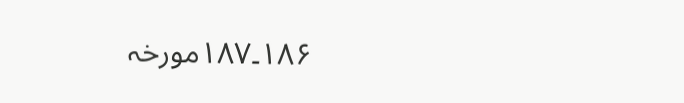۱۸۶۔۱۸۷مورخہ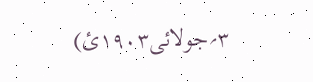۳؍جولائی۱۹۰۳ئ)